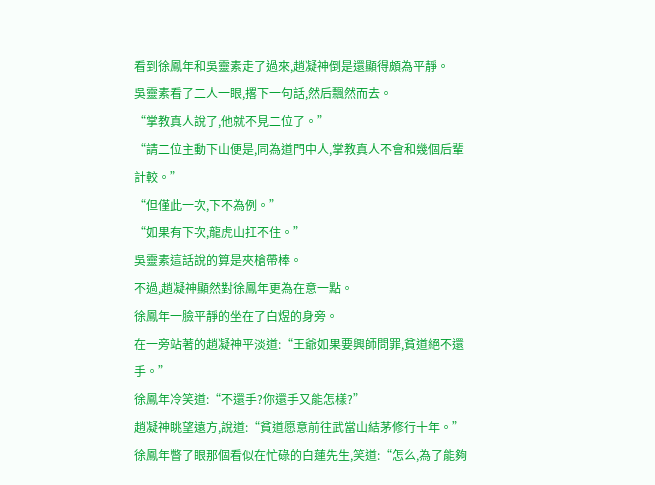看到徐鳳年和吳靈素走了過來,趙凝神倒是還顯得頗為平靜。
吳靈素看了二人一眼,撂下一句話,然后飄然而去。
“掌教真人說了,他就不見二位了。”
“請二位主動下山便是,同為道門中人,掌教真人不會和幾個后輩計較。”
“但僅此一次,下不為例。”
“如果有下次,龍虎山扛不住。”
吳靈素這話說的算是夾槍帶棒。
不過,趙凝神顯然對徐鳳年更為在意一點。
徐鳳年一臉平靜的坐在了白煜的身旁。
在一旁站著的趙凝神平淡道:“王爺如果要興師問罪,貧道絕不還手。”
徐鳳年冷笑道:“不還手?你還手又能怎樣?”
趙凝神眺望遠方,說道:“貧道愿意前往武當山結茅修行十年。”
徐鳳年瞥了眼那個看似在忙碌的白蓮先生,笑道:“怎么,為了能夠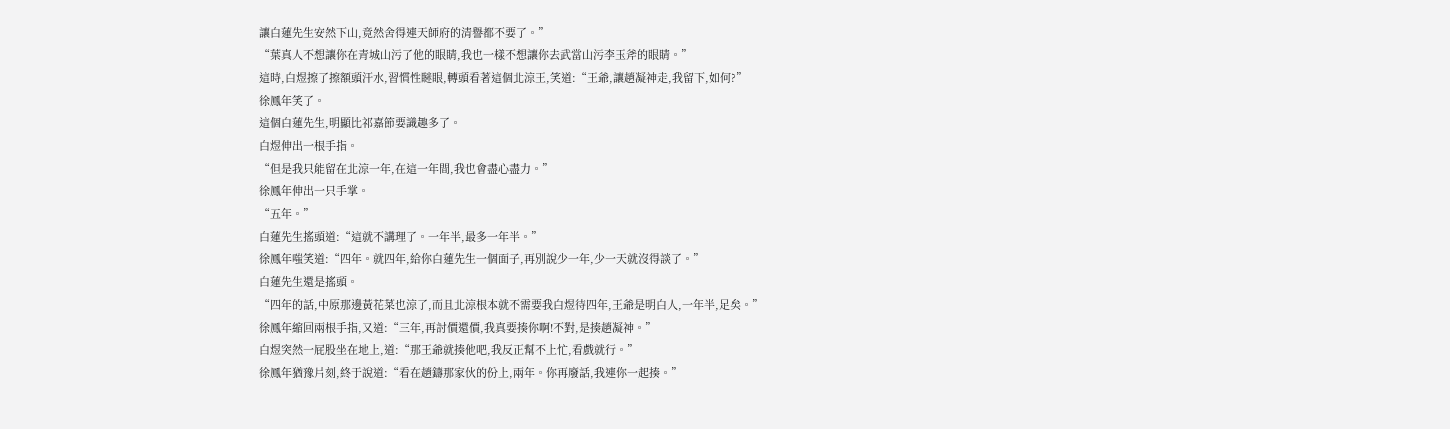讓白蓮先生安然下山,竟然舍得連天師府的清譽都不要了。”
“葉真人不想讓你在青城山污了他的眼睛,我也一樣不想讓你去武當山污李玉斧的眼睛。”
這時,白煜擦了擦額頭汗水,習慣性瞇眼,轉頭看著這個北涼王,笑道:“王爺,讓趙凝神走,我留下,如何?”
徐鳳年笑了。
這個白蓮先生,明顯比祁嘉節要識趣多了。
白煜伸出一根手指。
“但是我只能留在北涼一年,在這一年間,我也會盡心盡力。”
徐鳳年伸出一只手掌。
“五年。”
白蓮先生搖頭道:“這就不講理了。一年半,最多一年半。”
徐鳳年嗤笑道:“四年。就四年,給你白蓮先生一個面子,再別說少一年,少一天就沒得談了。”
白蓮先生還是搖頭。
“四年的話,中原那邊黃花菜也涼了,而且北涼根本就不需要我白煜待四年,王爺是明白人,一年半,足矣。”
徐鳳年縮回兩根手指,又道:“三年,再討價還價,我真要揍你啊!不對,是揍趙凝神。”
白煜突然一屁股坐在地上,道:“那王爺就揍他吧,我反正幫不上忙,看戲就行。”
徐鳳年猶豫片刻,終于說道:“看在趙鑄那家伙的份上,兩年。你再廢話,我連你一起揍。”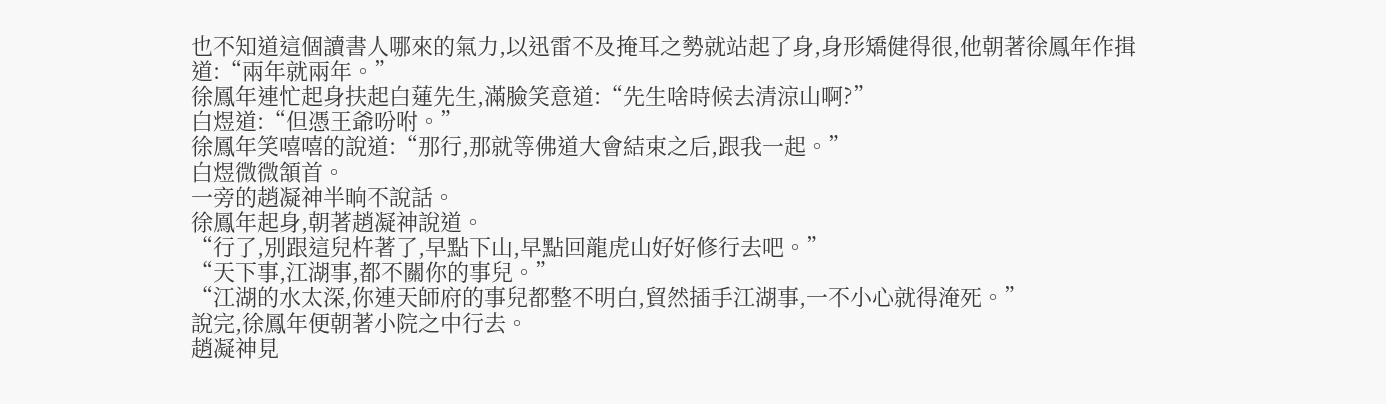也不知道這個讀書人哪來的氣力,以迅雷不及掩耳之勢就站起了身,身形矯健得很,他朝著徐鳳年作揖道:“兩年就兩年。”
徐鳳年連忙起身扶起白蓮先生,滿臉笑意道:“先生啥時候去清涼山啊?”
白煜道:“但憑王爺吩咐。”
徐鳳年笑嘻嘻的說道:“那行,那就等佛道大會結束之后,跟我一起。”
白煜微微頷首。
一旁的趙凝神半晌不說話。
徐鳳年起身,朝著趙凝神說道。
“行了,別跟這兒杵著了,早點下山,早點回龍虎山好好修行去吧。”
“天下事,江湖事,都不關你的事兒。”
“江湖的水太深,你連天師府的事兒都整不明白,貿然插手江湖事,一不小心就得淹死。”
說完,徐鳳年便朝著小院之中行去。
趙凝神見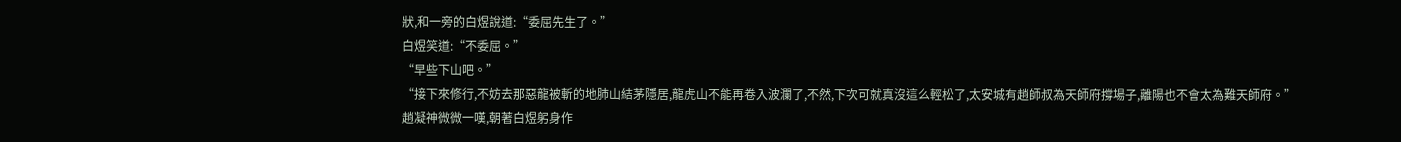狀,和一旁的白煜說道:“委屈先生了。”
白煜笑道:“不委屈。”
“早些下山吧。”
“接下來修行,不妨去那惡龍被斬的地肺山結茅隱居,龍虎山不能再卷入波瀾了,不然,下次可就真沒這么輕松了,太安城有趙師叔為天師府撐場子,離陽也不會太為難天師府。”
趙凝神微微一嘆,朝著白煜躬身作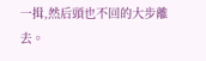一揖,然后頭也不回的大步離去。